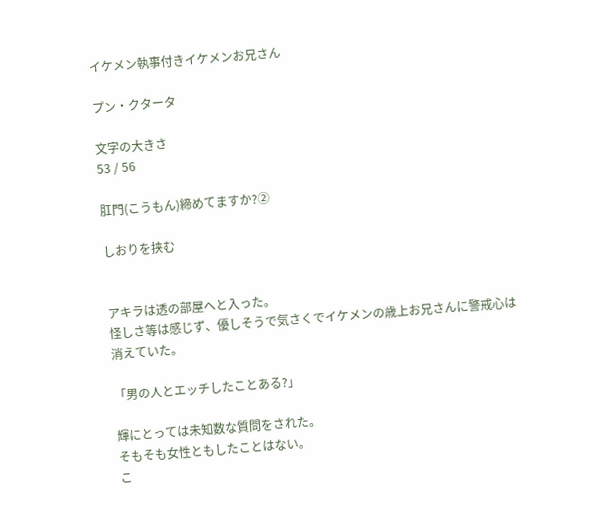イケメン執事付きイケメンお兄さん

プン・クタータ

文字の大きさ
53 / 56

肛門(こうもん)締めてますか?②

しおりを挟む


アキラは透の部屋へと入った。
怪しさ等は感じず、優しそうで気さくでイケメンの歳上お兄さんに警戒心は消えていた。

「男の人とエッチしたことある?」

輝にとっては未知数な質問をされた。
そもそも女性ともしたことはない。
こ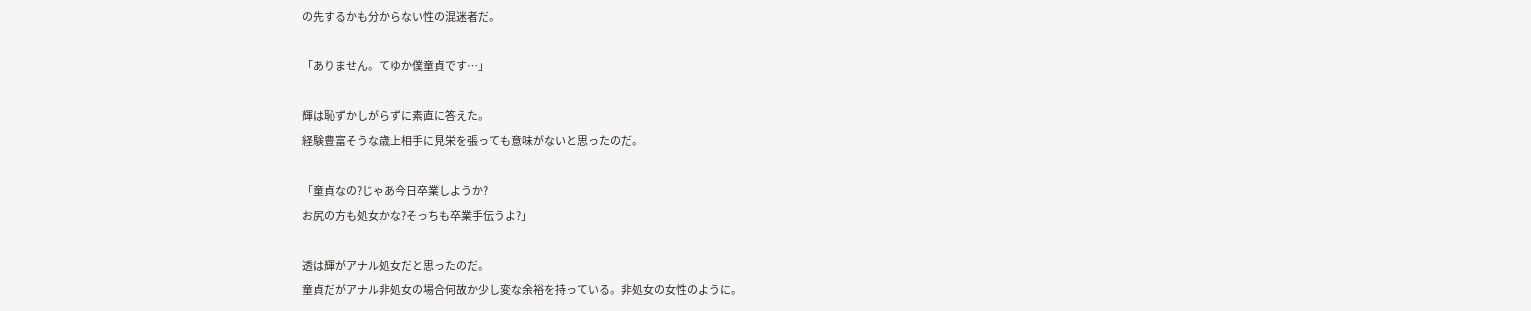の先するかも分からない性の混迷者だ。

「ありません。てゆか僕童貞です…」

輝は恥ずかしがらずに素直に答えた。
経験豊富そうな歳上相手に見栄を張っても意味がないと思ったのだ。

「童貞なの?じゃあ今日卒業しようか?
お尻の方も処女かな?そっちも卒業手伝うよ?」

透は輝がアナル処女だと思ったのだ。
童貞だがアナル非処女の場合何故か少し変な余裕を持っている。非処女の女性のように。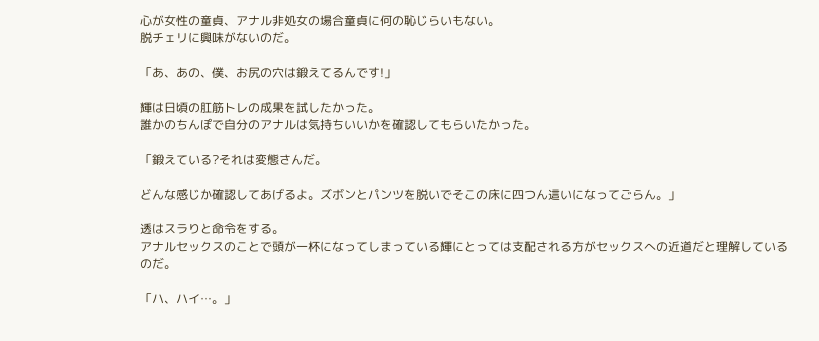心が女性の童貞、アナル非処女の場合童貞に何の恥じらいもない。
脱チェリに興味がないのだ。

「あ、あの、僕、お尻の穴は鍛えてるんです!」

輝は日頃の肛筋トレの成果を試したかった。
誰かのちんぽで自分のアナルは気持ちいいかを確認してもらいたかった。

「鍛えている?それは変態さんだ。

どんな感じか確認してあげるよ。ズボンとパンツを脱いでそこの床に四つん這いになってごらん。」

透はスラりと命令をする。
アナルセックスのことで頭が一杯になってしまっている輝にとっては支配される方がセックスへの近道だと理解しているのだ。

「ハ、ハイ…。」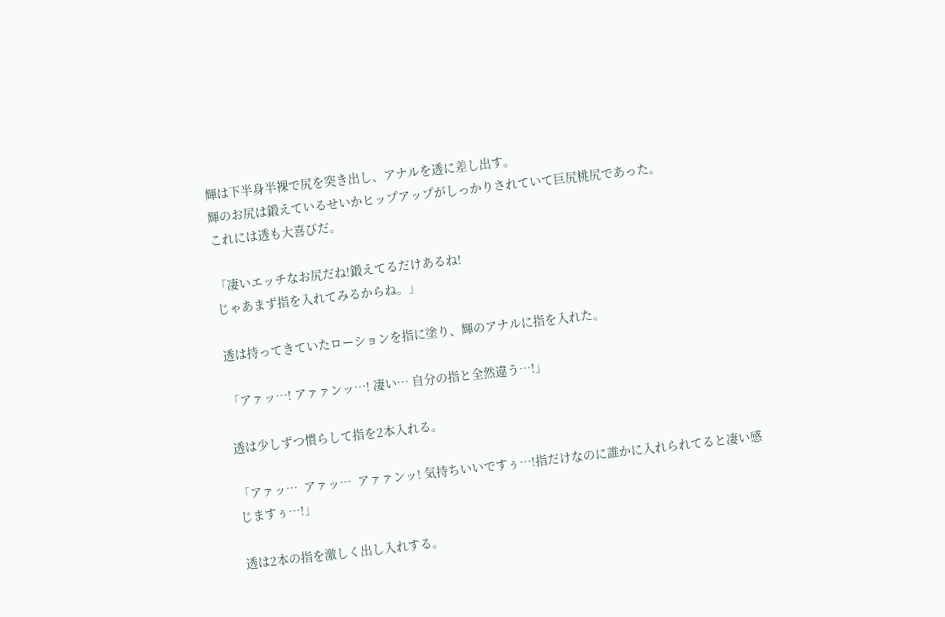輝は下半身半裸で尻を突き出し、アナルを透に差し出す。
輝のお尻は鍛えているせいかヒップアップがしっかりされていて巨尻桃尻であった。
これには透も大喜びだ。

「凄いエッチなお尻だね!鍛えてるだけあるね!
じゃあまず指を入れてみるからね。」

透は持ってきていたローションを指に塗り、輝のアナルに指を入れた。

「アァッ…! アァァンッ…! 凄い… 自分の指と全然違う…!」

透は少しずつ慣らして指を2本入れる。

「アァッ…  アァッ…  アァァンッ! 気持ちいいですぅ…!指だけなのに誰かに入れられてると凄い感じますぅ…!」

透は2本の指を激しく出し入れする。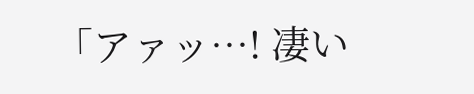「アァッ…! 凄い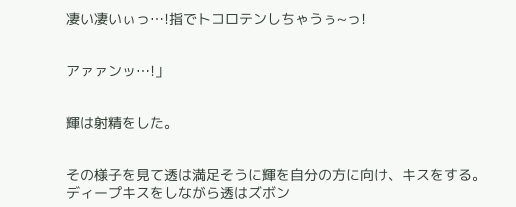凄い凄いぃっ…!指でトコロテンしちゃうぅ~っ!


アァァンッ…!」


輝は射精をした。


その様子を見て透は満足そうに輝を自分の方に向け、キスをする。
ディープキスをしながら透はズボン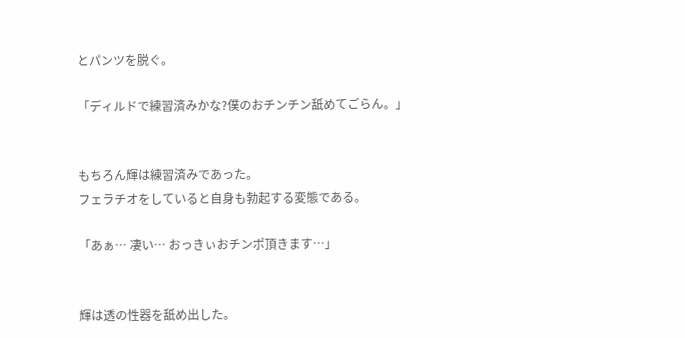とパンツを脱ぐ。

「ディルドで練習済みかな?僕のおチンチン舐めてごらん。」


もちろん輝は練習済みであった。
フェラチオをしていると自身も勃起する変態である。

「あぁ… 凄い… おっきぃおチンポ頂きます…」


輝は透の性器を舐め出した。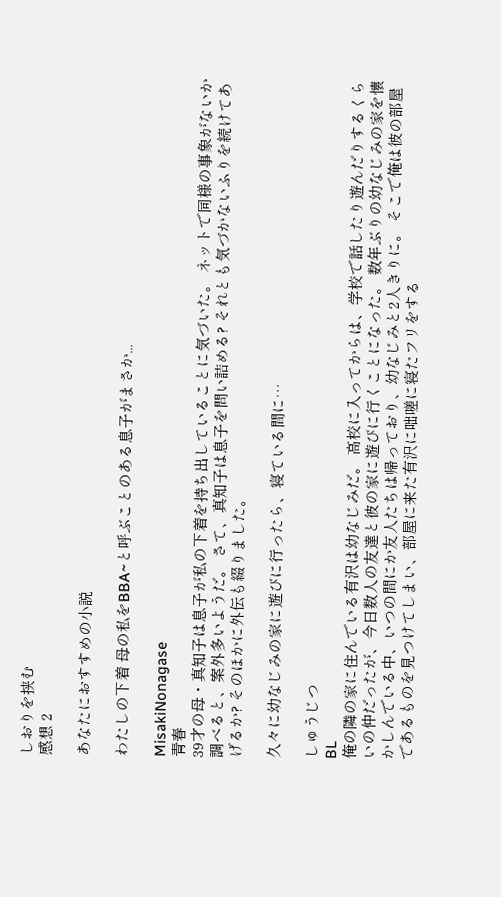しおりを挟む
感想 2

あなたにおすすめの小説

わたしの下着 母の私をBBA~と呼ぶことのある息子がまさか...

MisakiNonagase
青春
39才の母・真知子は息子が私の下着を持ち出していることに気づいた。 ネットで同様の事象がないか調べると、案外多いようだ。 さて、真知子は息子を問い詰める? それとも気づかないふりを続けてあげるか? そのほかに外伝も綴りました。

久々に幼なじみの家に遊びに行ったら、寝ている間に…

しゅうじつ
BL
俺の隣の家に住んでいる有沢は幼なじみだ。 高校に入ってからは、学校で話したり遊んだりするくらいの仲だったが、今日数人の友達と彼の家に遊びに行くことになった。 数年ぶりの幼なじみの家を懐かしんでいる中、いつの間にか友人たちは帰っており、幼なじみと2人きりに。 そこで俺は彼の部屋であるものを見つけてしまい、部屋に来た有沢に咄嗟に寝たフリをする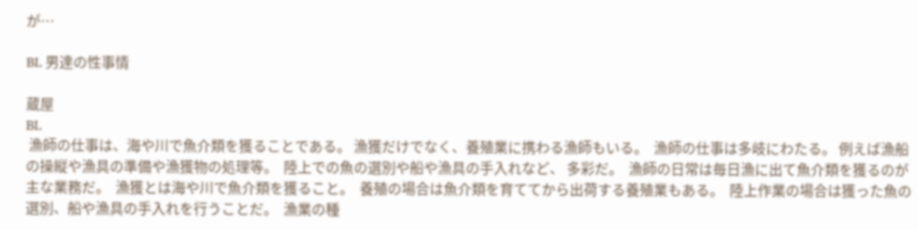が…

BL 男達の性事情

蔵屋
BL
 漁師の仕事は、海や川で魚介類を獲ることである。 漁獲だけでなく、養殖業に携わる漁師もいる。  漁師の仕事は多岐にわたる。 例えば漁船の操縦や漁具の準備や漁獲物の処理等。  陸上での魚の選別や船や漁具の手入れなど、 多彩だ。  漁師の日常は毎日漁に出て魚介類を獲るのが主な業務だ。  漁獲とは海や川で魚介類を獲ること。  養殖の場合は魚介類を育ててから出荷する養殖業もある。  陸上作業の場合は獲った魚の選別、船や漁具の手入れを行うことだ。  漁業の種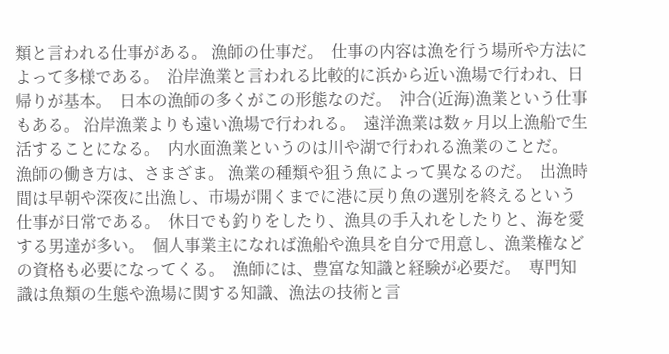類と言われる仕事がある。 漁師の仕事だ。  仕事の内容は漁を行う場所や方法によって多様である。  沿岸漁業と言われる比較的に浜から近い漁場で行われ、日帰りが基本。  日本の漁師の多くがこの形態なのだ。  沖合(近海)漁業という仕事もある。 沿岸漁業よりも遠い漁場で行われる。  遠洋漁業は数ヶ月以上漁船で生活することになる。  内水面漁業というのは川や湖で行われる漁業のことだ。  漁師の働き方は、さまざま。 漁業の種類や狙う魚によって異なるのだ。  出漁時間は早朝や深夜に出漁し、市場が開くまでに港に戻り魚の選別を終えるという仕事が日常である。  休日でも釣りをしたり、漁具の手入れをしたりと、海を愛する男達が多い。  個人事業主になれば漁船や漁具を自分で用意し、漁業権などの資格も必要になってくる。  漁師には、豊富な知識と経験が必要だ。  専門知識は魚類の生態や漁場に関する知識、漁法の技術と言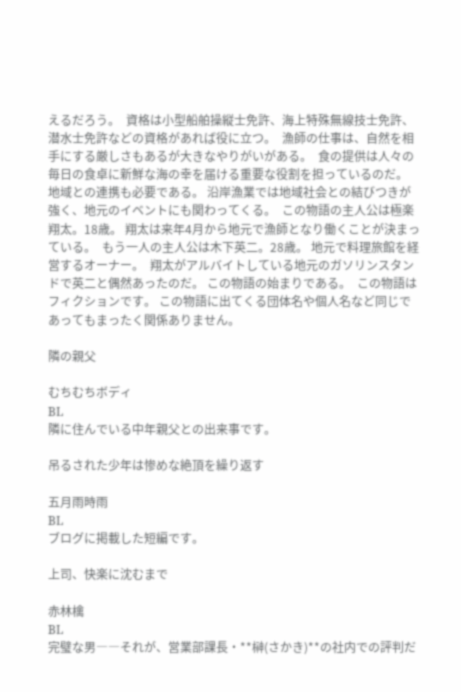えるだろう。  資格は小型船舶操縦士免許、海上特殊無線技士免許、潜水士免許などの資格があれば役に立つ。  漁師の仕事は、自然を相手にする厳しさもあるが大きなやりがいがある。  食の提供は人々の毎日の食卓に新鮮な海の幸を届ける重要な役割を担っているのだ。  地域との連携も必要である。 沿岸漁業では地域社会との結びつきが強く、地元のイベントにも関わってくる。  この物語の主人公は極楽翔太。18歳。 翔太は来年4月から地元で漁師となり働くことが決まっている。  もう一人の主人公は木下英二。28歳。 地元で料理旅館を経営するオーナー。  翔太がアルバイトしている地元のガソリンスタンドで英二と偶然あったのだ。 この物語の始まりである。  この物語はフィクションです。 この物語に出てくる団体名や個人名など同じであってもまったく関係ありません。

隣の親父

むちむちボディ
BL
隣に住んでいる中年親父との出来事です。

吊るされた少年は惨めな絶頂を繰り返す

五月雨時雨
BL
ブログに掲載した短編です。

上司、快楽に沈むまで

赤林檎
BL
完璧な男――それが、営業部課長・**榊(さかき)**の社内での評判だ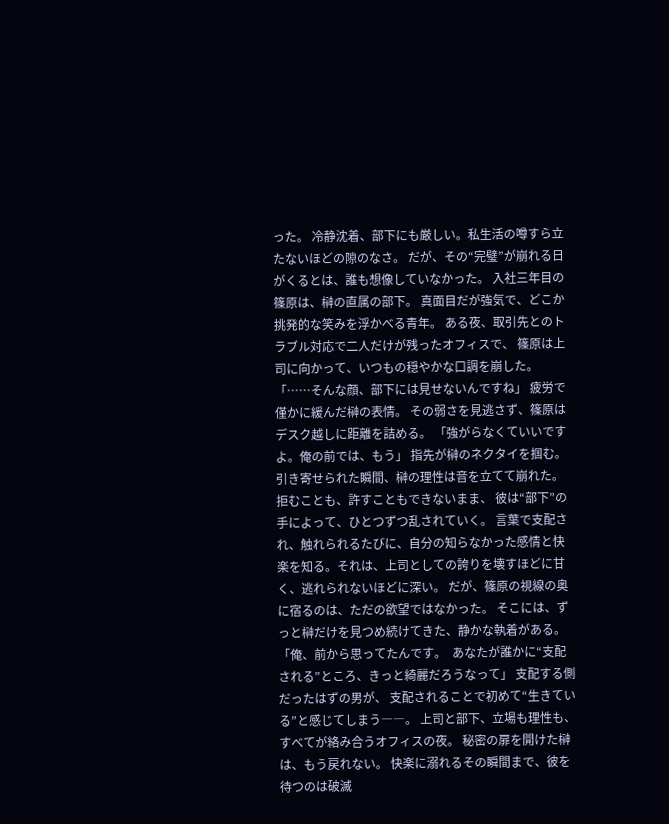った。 冷静沈着、部下にも厳しい。私生活の噂すら立たないほどの隙のなさ。 だが、その“完璧”が崩れる日がくるとは、誰も想像していなかった。 入社三年目の篠原は、榊の直属の部下。 真面目だが強気で、どこか挑発的な笑みを浮かべる青年。 ある夜、取引先とのトラブル対応で二人だけが残ったオフィスで、 篠原は上司に向かって、いつもの穏やかな口調を崩した。「……そんな顔、部下には見せないんですね」 疲労で僅かに緩んだ榊の表情。 その弱さを見逃さず、篠原はデスク越しに距離を詰める。 「強がらなくていいですよ。俺の前では、もう」 指先が榊のネクタイを掴む。 引き寄せられた瞬間、榊の理性は音を立てて崩れた。 拒むことも、許すこともできないまま、 彼は“部下”の手によって、ひとつずつ乱されていく。 言葉で支配され、触れられるたびに、自分の知らなかった感情と快楽を知る。それは、上司としての誇りを壊すほどに甘く、逃れられないほどに深い。 だが、篠原の視線の奥に宿るのは、ただの欲望ではなかった。 そこには、ずっと榊だけを見つめ続けてきた、静かな執着がある。 「俺、前から思ってたんです。  あなたが誰かに“支配される”ところ、きっと綺麗だろうなって」 支配する側だったはずの男が、 支配されることで初めて“生きている”と感じてしまう――。 上司と部下、立場も理性も、すべてが絡み合うオフィスの夜。 秘密の扉を開けた榊は、もう戻れない。 快楽に溺れるその瞬間まで、彼を待つのは破滅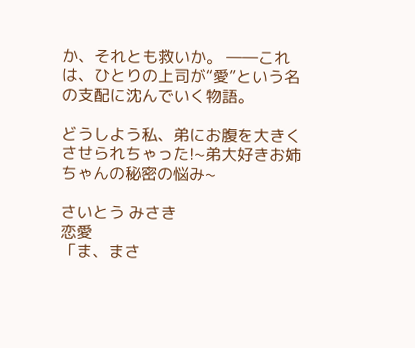か、それとも救いか。 ――これは、ひとりの上司が“愛”という名の支配に沈んでいく物語。

どうしよう私、弟にお腹を大きくさせられちゃった!~弟大好きお姉ちゃんの秘密の悩み~

さいとう みさき
恋愛
「ま、まさ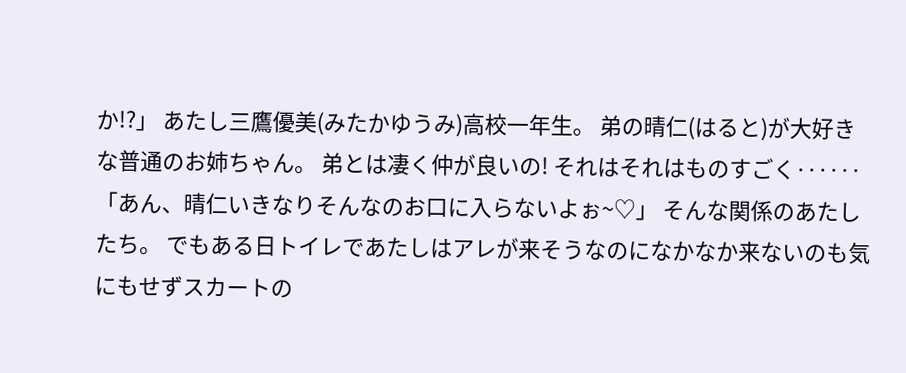か!?」 あたし三鷹優美(みたかゆうみ)高校一年生。 弟の晴仁(はると)が大好きな普通のお姉ちゃん。 弟とは凄く仲が良いの! それはそれはものすごく‥‥‥ 「あん、晴仁いきなりそんなのお口に入らないよぉ~♡」 そんな関係のあたしたち。 でもある日トイレであたしはアレが来そうなのになかなか来ないのも気にもせずスカートの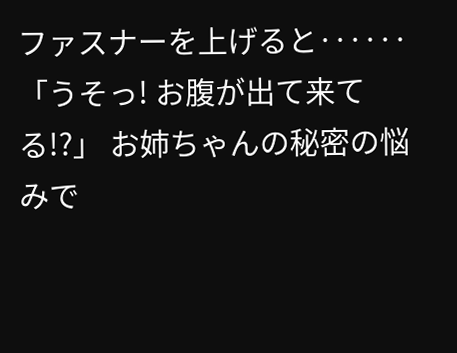ファスナーを上げると‥‥‥ 「うそっ! お腹が出て来てる!?」 お姉ちゃんの秘密の悩みで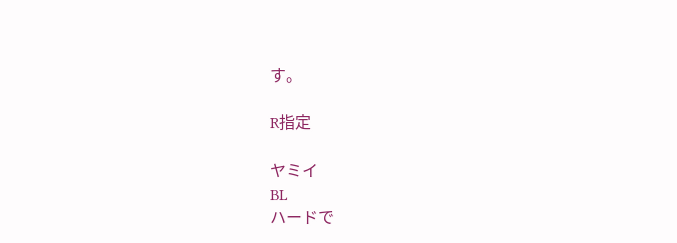す。

R指定

ヤミイ
BL
ハードで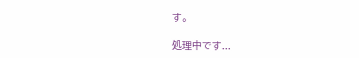す。

処理中です...